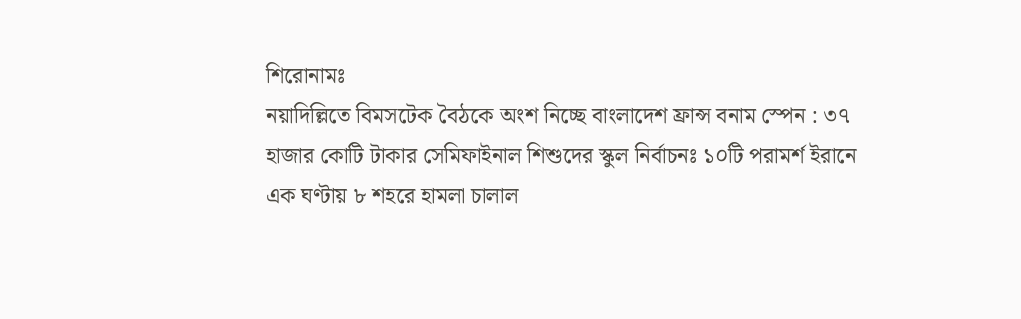শিরোনামঃ
নয়াদিল্লিতে বিমসটেক বৈঠকে অংশ নিচ্ছে বাংলাদেশ ফ্রান্স বনাম স্পেন : ৩৭ হাজার কোটি টাকার সেমিফাইনাল শিশুদের স্কুল নির্বাচনঃ ১০টি পরামর্শ ইরানে এক ঘণ্টায় ৮ শহরে হামলা চালাল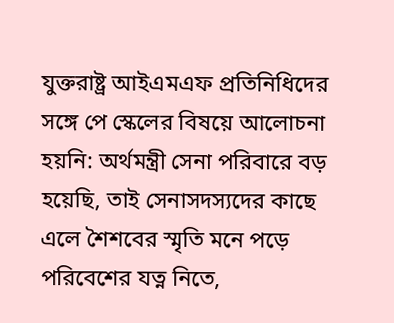যুক্তরাষ্ট্র আইএমএফ প্রতিনিধিদের সঙ্গে পে স্কেলের বিষয়ে আলোচনা হয়নি: অর্থমন্ত্রী সেনা পরিবারে বড় হয়েছি, তাই সেনাসদস্যদের কাছে এলে শৈশবের স্মৃতি মনে পড়ে পরিবেশের যত্ন নিতে,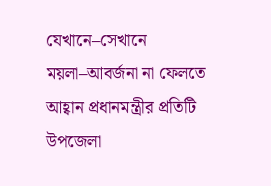যেখানে–সেখানে ময়লা–আবর্জনা না ফেলতে আহ্বান প্রধানমন্ত্রীর প্রতিটি উপজেলা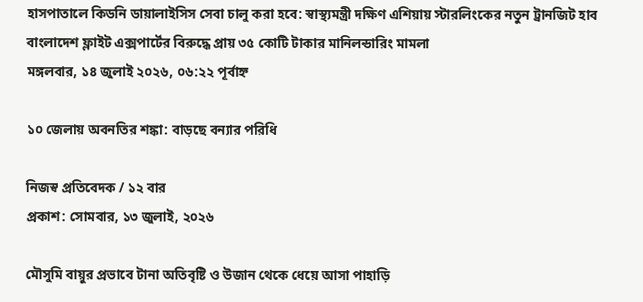হাসপাতালে কিডনি ডায়ালাইসিস সেবা চালু করা হবে: স্বাস্থ্যমন্ত্রী দক্ষিণ এশিয়ায় স্টারলিংকের নতুন ট্রানজিট হাব বাংলাদেশ ফ্লাইট এক্সপার্টের বিরুদ্ধে প্রায় ৩৫ কোটি টাকার মানিলন্ডারিং মামলা
মঙ্গলবার, ১৪ জুলাই ২০২৬, ০৬:২২ পূর্বাহ্ন

১০ জেলায় অবনতির শঙ্কা: বাড়ছে বন্যার পরিধি

নিজস্ব প্রতিবেদক / ১২ বার
প্রকাশ: সোমবার, ১৩ জুলাই, ২০২৬

মৌসুমি বায়ুর প্রভাবে টানা অতিবৃষ্টি ও উজান থেকে ধেয়ে আসা পাহাড়ি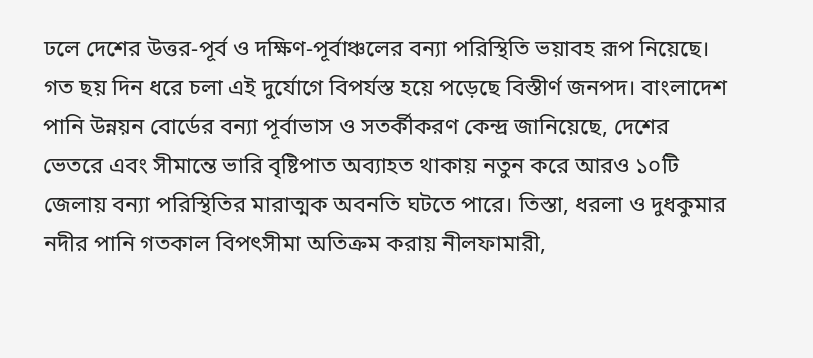ঢলে দেশের উত্তর-পূর্ব ও দক্ষিণ-পূর্বাঞ্চলের বন্যা পরিস্থিতি ভয়াবহ রূপ নিয়েছে। গত ছয় দিন ধরে চলা এই দুর্যোগে বিপর্যস্ত হয়ে পড়েছে বিস্তীর্ণ জনপদ। বাংলাদেশ পানি উন্নয়ন বোর্ডের বন্যা পূর্বাভাস ও সতর্কীকরণ কেন্দ্র জানিয়েছে, দেশের ভেতরে এবং সীমান্তে ভারি বৃষ্টিপাত অব্যাহত থাকায় নতুন করে আরও ১০টি জেলায় বন্যা পরিস্থিতির মারাত্মক অবনতি ঘটতে পারে। তিস্তা, ধরলা ও দুধকুমার নদীর পানি গতকাল বিপৎসীমা অতিক্রম করায় নীলফামারী,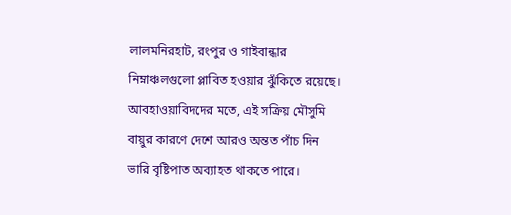লালমনিরহাট, রংপুর ও গাইবান্ধার নিম্নাঞ্চলগুলো প্লাবিত হওয়ার ঝুঁকিতে রয়েছে। আবহাওয়াবিদদের মতে, এই সক্রিয় মৌসুমি বায়ুর কারণে দেশে আরও অন্তত পাঁচ দিন ভারি বৃষ্টিপাত অব্যাহত থাকতে পারে।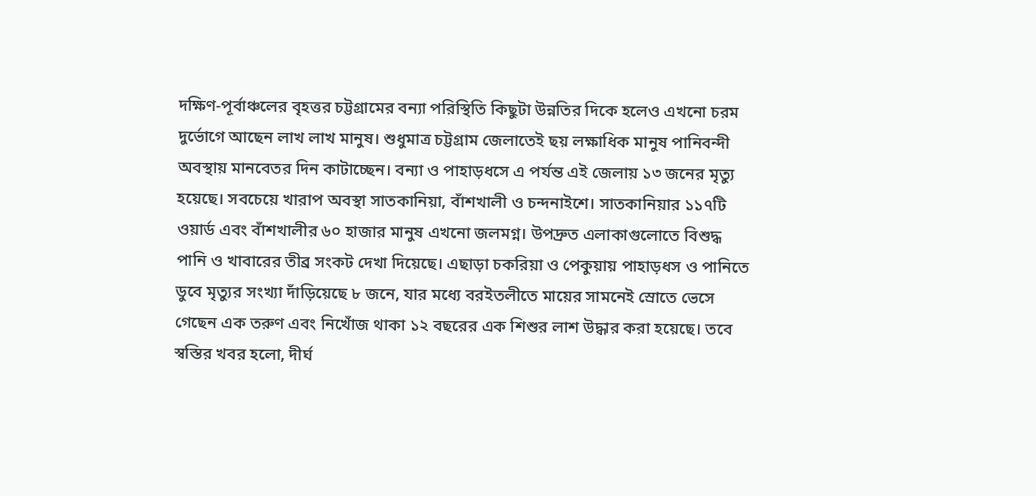দক্ষিণ-পূর্বাঞ্চলের বৃহত্তর চট্টগ্রামের বন্যা পরিস্থিতি কিছুটা উন্নতির দিকে হলেও এখনো চরম দুর্ভোগে আছেন লাখ লাখ মানুষ। শুধুমাত্র চট্টগ্রাম জেলাতেই ছয় লক্ষাধিক মানুষ পানিবন্দী অবস্থায় মানবেতর দিন কাটাচ্ছেন। বন্যা ও পাহাড়ধসে এ পর্যন্ত এই জেলায় ১৩ জনের মৃত্যু হয়েছে। সবচেয়ে খারাপ অবস্থা সাতকানিয়া, বাঁশখালী ও চন্দনাইশে। সাতকানিয়ার ১১৭টি ওয়ার্ড এবং বাঁশখালীর ৬০ হাজার মানুষ এখনো জলমগ্ন। উপদ্রুত এলাকাগুলোতে বিশুদ্ধ পানি ও খাবারের তীব্র সংকট দেখা দিয়েছে। এছাড়া চকরিয়া ও পেকুয়ায় পাহাড়ধস ও পানিতে ডুবে মৃত্যুর সংখ্যা দাঁড়িয়েছে ৮ জনে, যার মধ্যে বরইতলীতে মায়ের সামনেই স্রোতে ভেসে গেছেন এক তরুণ এবং নিখোঁজ থাকা ১২ বছরের এক শিশুর লাশ উদ্ধার করা হয়েছে। তবে স্বস্তির খবর হলো, দীর্ঘ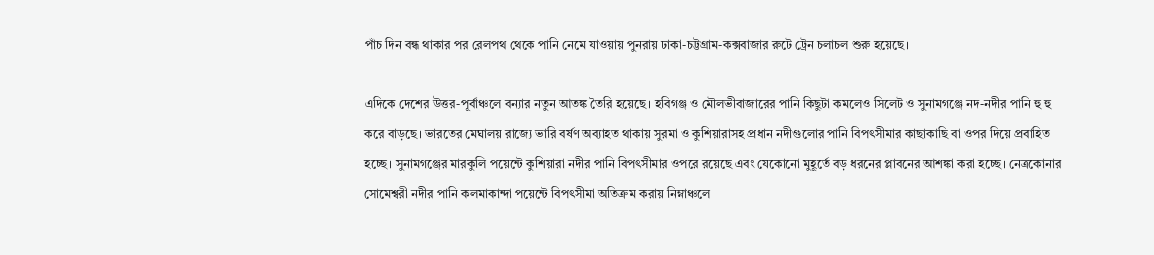পাঁচ দিন বন্ধ থাকার পর রেলপথ থেকে পানি নেমে যাওয়ায় পুনরায় ঢাকা-চট্টগ্রাম-কক্সবাজার রুটে ট্রেন চলাচল শুরু হয়েছে।

এদিকে দেশের উত্তর-পূর্বাঞ্চলে বন্যার নতুন আতঙ্ক তৈরি হয়েছে। হবিগঞ্জ ও মৌলভীবাজারের পানি কিছুটা কমলেও সিলেট ও সুনামগঞ্জে নদ-নদীর পানি হু হু করে বাড়ছে। ভারতের মেঘালয় রাজ্যে ভারি বর্ষণ অব্যাহত থাকায় সুরমা ও কুশিয়ারাসহ প্রধান নদীগুলোর পানি বিপৎসীমার কাছাকাছি বা ওপর দিয়ে প্রবাহিত হচ্ছে। সুনামগঞ্জের মারকুলি পয়েন্টে কুশিয়ারা নদীর পানি বিপৎসীমার ওপরে রয়েছে এবং যেকোনো মুহূর্তে বড় ধরনের প্লাবনের আশঙ্কা করা হচ্ছে। নেত্রকোনার সোমেশ্বরী নদীর পানি কলমাকান্দা পয়েন্টে বিপৎসীমা অতিক্রম করায় নিম্নাঞ্চলে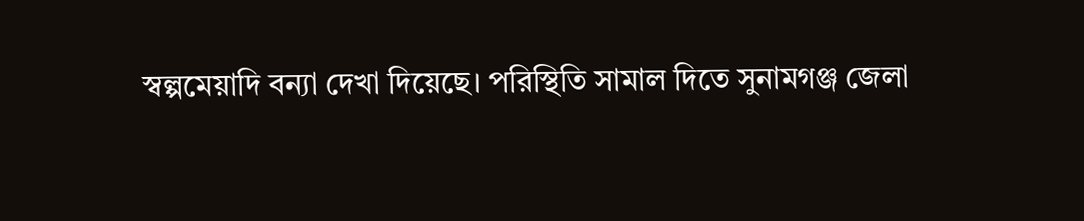স্বল্পমেয়াদি বন্যা দেখা দিয়েছে। পরিস্থিতি সামাল দিতে সুনামগঞ্জ জেলা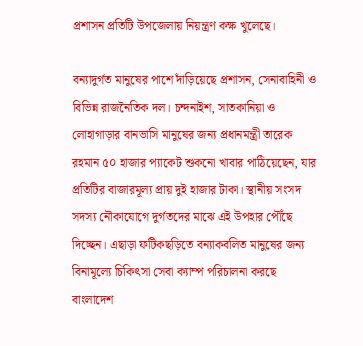প্রশাসন প্রতিটি উপজেলায় নিয়ন্ত্রণ কক্ষ খুলেছে।

বন্যাদুর্গত মানুষের পাশে দাঁড়িয়েছে প্রশাসন, সেনাবাহিনী ও বিভিন্ন রাজনৈতিক দল। চন্দনাইশ, সাতকানিয়া ও লোহাগাড়ার বানভাসি মানুষের জন্য প্রধানমন্ত্রী তারেক রহমান ৫০ হাজার প্যাকেট শুকনো খাবার পাঠিয়েছেন, যার প্রতিটির বাজারমূল্য প্রায় দুই হাজার টাকা। স্থানীয় সংসদ সদস্য নৌকাযোগে দুর্গতদের মাঝে এই উপহার পৌঁছে দিচ্ছেন। এছাড়া ফটিকছড়িতে বন্যাকবলিত মানুষের জন্য বিনামূল্যে চিকিৎসা সেবা ক্যাম্প পরিচালনা করছে বাংলাদেশ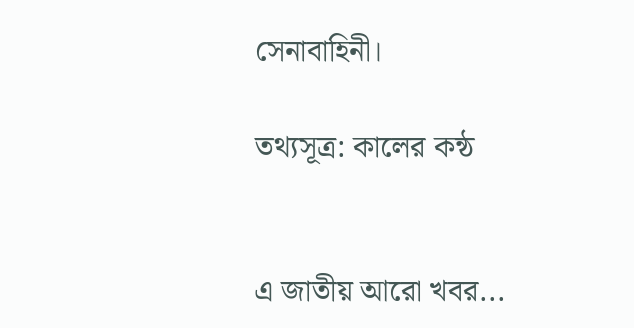সেনাবাহিনী।

তথ্যসূত্র: কালের কন্ঠ


এ জাতীয় আরো খবর...